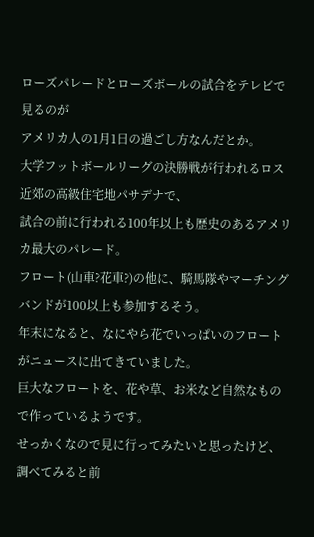ローズパレードとローズボールの試合をテレビで見るのが
アメリカ人の1月1日の過ごし方なんだとか。
大学フットボールリーグの決勝戦が行われるロス近郊の高級住宅地パサデナで、
試合の前に行われる100年以上も歴史のあるアメリカ最大のパレード。
フロート(山車?花車?)の他に、騎馬隊やマーチングバンドが100以上も参加するそう。
年末になると、なにやら花でいっぱいのフロートがニュースに出てきていました。
巨大なフロートを、花や草、お米など自然なもので作っているようです。
せっかくなので見に行ってみたいと思ったけど、
調べてみると前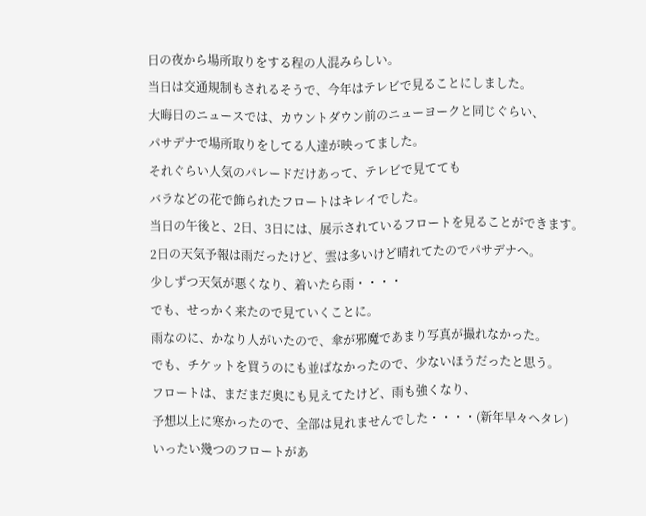日の夜から場所取りをする程の人混みらしい。
当日は交通規制もされるそうで、今年はテレビで見ることにしました。
大晦日のニュースでは、カウントダウン前のニューヨークと同じぐらい、
パサデナで場所取りをしてる人達が映ってました。
それぐらい人気のパレードだけあって、テレビで見てても
バラなどの花で飾られたフロートはキレイでした。
当日の午後と、2日、3日には、展示されているフロートを見ることができます。
2日の天気予報は雨だったけど、雲は多いけど晴れてたのでパサデナへ。
少しずつ天気が悪くなり、着いたら雨・・・・
でも、せっかく来たので見ていくことに。
雨なのに、かなり人がいたので、傘が邪魔であまり写真が撮れなかった。
でも、チケットを買うのにも並ばなかったので、少ないほうだったと思う。
フロートは、まだまだ奥にも見えてたけど、雨も強くなり、
予想以上に寒かったので、全部は見れませんでした・・・・(新年早々ヘタレ)
いったい幾つのフロートがあ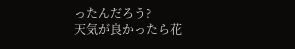ったんだろう?
天気が良かったら花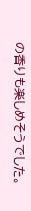の香りも楽しめそうでした。